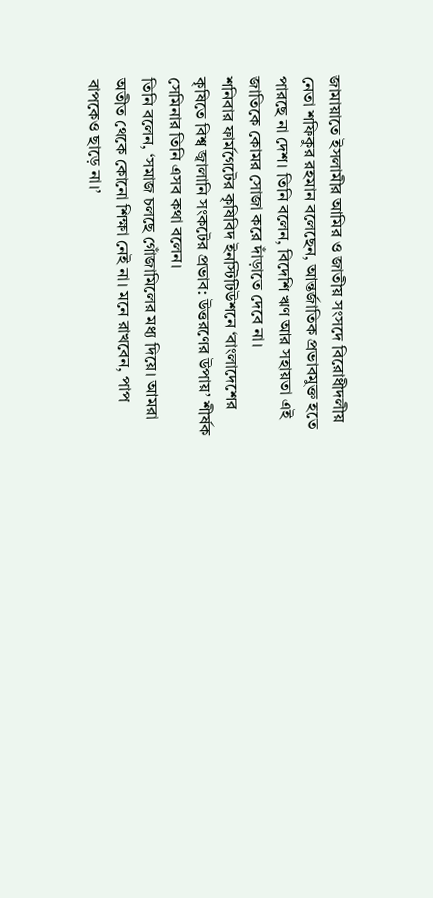জামায়াতে ইসলামীর আমির ও জাতীয় সংসদে বিরোধীদলীয় নেতা শফিকুর রহমান বলেছেন, আন্তর্জাতিক প্রভাবমুক্ত হতে পারছে না দেশ। তিনি বলেন, বিদেশি ঋণ আর সহায়তা এই জাতিকে কোমর সোজা করে দাঁড়াতে দেবে না।
শনিবার ফার্মগেটের কৃষিবিদ ইনস্টিটিউশনে ‘বাংলাদেশের কৃষিতে বিশ্ব জ্বালানি সংকটের প্রভাব: উত্তরণের উপায়’ শীর্ষক সেমিনার তিনি এসব কথা বলেন।
তিনি বলেন, ‘সমাজ চলছে গোঁজামিলের মধ্য দিয়ে। আমরা অতীত থেকে কোনো শিক্ষা নেই না। মনে রাখবেন, পাপ বাপকেও ছাড়ে না।’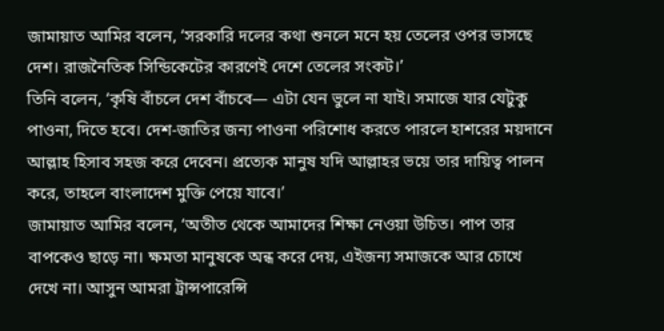জামায়াত আমির বলেন, ‘সরকারি দলের কথা শুনলে মনে হয় তেলের ওপর ভাসছে দেশ। রাজনৈতিক সিন্ডিকেটের কারণেই দেশে তেলের সংকট।’
তিনি বলেন, ‘কৃষি বাঁচলে দেশ বাঁচবে— এটা যেন ভুলে না যাই। সমাজে যার যেটুকু পাওনা, দিতে হবে। দেশ-জাতির জন্য পাওনা পরিশোধ করতে পারলে হাশরের ময়দানে আল্লাহ হিসাব সহজ করে দেবেন। প্রত্যেক মানুষ যদি আল্লাহর ভয়ে তার দায়িত্ব পালন করে, তাহলে বাংলাদেশ মুক্তি পেয়ে যাবে।’
জামায়াত আমির বলেন, ‘অতীত থেকে আমাদের শিক্ষা নেওয়া উচিত। পাপ তার বাপকেও ছাড়ে না। ক্ষমতা মানুষকে অন্ধ করে দেয়, এইজন্য সমাজকে আর চোখে দেখে না। আসুন আমরা ট্রান্সপারেন্সি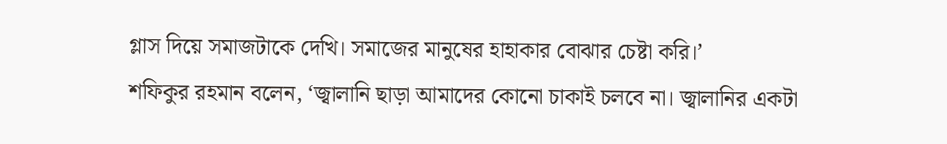গ্লাস দিয়ে সমাজটাকে দেখি। সমাজের মানুষের হাহাকার বোঝার চেষ্টা করি।’
শফিকুর রহমান বলেন, ‘জ্বালানি ছাড়া আমাদের কোনো চাকাই চলবে না। জ্বালানির একটা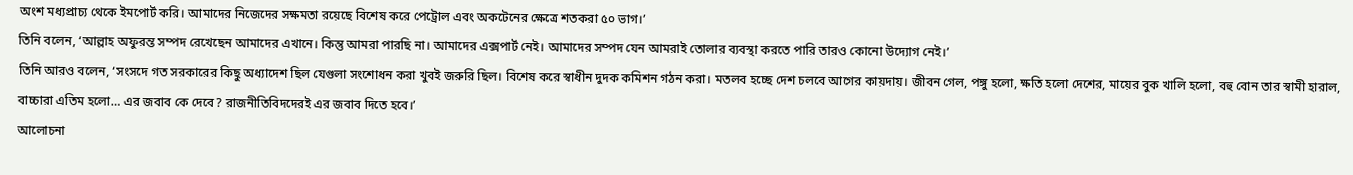অংশ মধ্যপ্রাচ্য থেকে ইমপোর্ট করি। আমাদের নিজেদের সক্ষমতা রয়েছে বিশেষ করে পেট্রোল এবং অকটেনের ক্ষেত্রে শতকরা ৫০ ভাগ।’
তিনি বলেন, ‘আল্লাহ অফুরন্ত সম্পদ রেখেছেন আমাদের এখানে। কিন্তু আমরা পারছি না। আমাদের এক্সপার্ট নেই। আমাদের সম্পদ যেন আমরাই তোলার ব্যবস্থা করতে পারি তারও কোনো উদ্যোগ নেই।’
তিনি আরও বলেন, ‘সংসদে গত সরকারের কিছু অধ্যাদেশ ছিল যেগুলা সংশোধন করা খুবই জরুরি ছিল। বিশেষ করে স্বাধীন দুদক কমিশন গঠন করা। মতলব হচ্ছে দেশ চলবে আগের কায়দায়। জীবন গেল, পঙ্গু হলো, ক্ষতি হলো দেশের, মায়ের বুক খালি হলো, বহু বোন তার স্বামী হারাল, বাচ্চারা এতিম হলো… এর জবাব কে দেবে? রাজনীতিবিদদেরই এর জবাব দিতে হবে।’
আলোচনা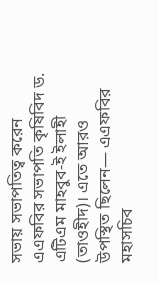সভায় সভাপতিত্ব করেন এএফবির সভাপতি কৃষিবিদ ড. এটিএম মাহবুব-ই ইলাহী (তাওহীদ)। এতে আরও উপস্থিত ছিলেন— এএফবির মহাসচিব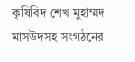কৃষিবিদ শেখ মুহাম্মদ মাসউদসহ সংগঠনের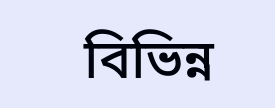বিভিন্ন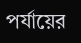পর্যায়ের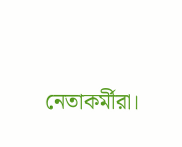নেতাকর্মীরা।